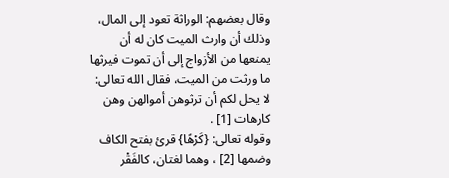وقال بعضهم: الوراثة تعود إلى المال، وذلك أن وارث الميت كان له أن يمنعها من الأزواج إلى أن تموت فيرثها ما ورثت من الميت، فقال الله تعالى: لا يحل لكم أن ترثوهن أموالهن وهن كارهات [1] .
وقوله تعالى: {كَرْهًا} قرئ بفتح الكاف وضمها [2] ، وهما لغتان، كالفَقْر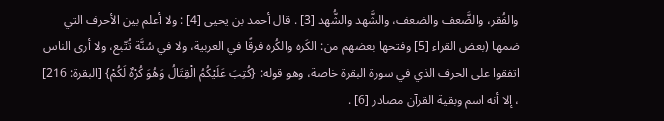والفُقر، والضَّعف والضعف، والشَّهد والشُّهد [3] . قال أحمد بن يحيى [4] : ولا أعلم بين الأحرف التي ضمها (بعض القراء [5] وفتحها بعضهم من: الكَره والكُره فرقًا في العربية، ولا في سُنَّة تُتّبع، ولا أرى الناس اتفقوا على الحرف الذي في سورة البقرة خاصة، وهو قوله: {كُتِبَ عَلَيْكُمُ الْقِتَالُ وَهُوَ كُرْهٌ لَكُمْ} [البقرة: 216] ، إلا أنه اسم وبقية القرآن مصادر [6] .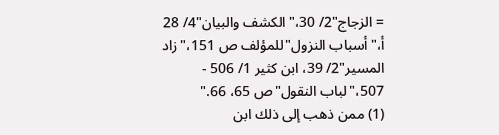= الزجاج"2/ 30،"الكشف والبيان"4/ 28 أ،"أسباب النزول"للمؤلف ص 151،"زاد المسير"2/ 39، ابن كثير 1/ 506 - 507،"لباب النقول"ص 65، 66."
(1) ممن ذهب إلى ذلك ابن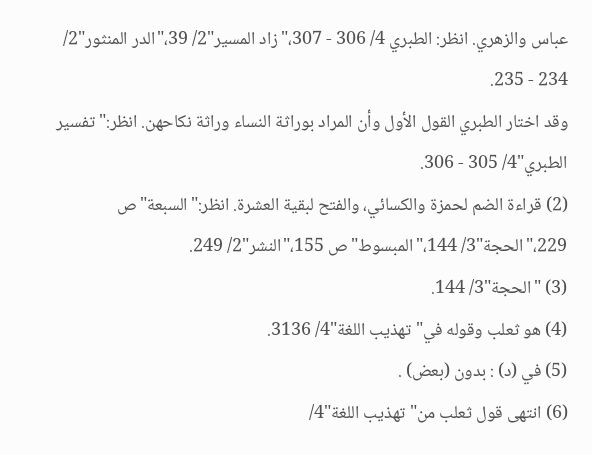عباس والزهري. انظر: الطبري 4/ 306 - 307،"زاد المسير"2/ 39،"الدر المنثور"2/ 234 - 235.
وقد اختار الطبري القول الأول وأن المراد بوراثة النساء وراثة نكاحهن. انظر:"تفسير الطبري"4/ 305 - 306.
(2) قراءة الضم لحمزة والكسائي، والفتح لبقية العشرة. انظر:"السبعة"ص 229،"الحجة"3/ 144،"المبسوط"ص 155،"النشر"2/ 249.
(3) "الحجة"3/ 144.
(4) هو ثعلب وقوله في"تهذيب اللغة"4/ 3136.
(5) في (د) : بدون (بعض) .
(6) انتهى قول ثعلب من"تهذيب اللغة"4/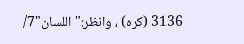3136 (كره) ، وانظر:"اللسان"7/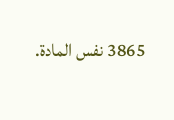3865 نفس المادة.